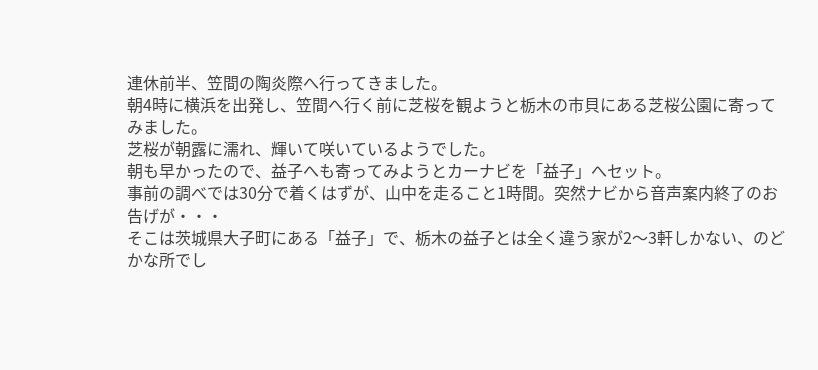連休前半、笠間の陶炎際へ行ってきました。
朝4時に横浜を出発し、笠間へ行く前に芝桜を観ようと栃木の市貝にある芝桜公園に寄ってみました。
芝桜が朝露に濡れ、輝いて咲いているようでした。
朝も早かったので、益子へも寄ってみようとカーナビを「益子」へセット。
事前の調べでは30分で着くはずが、山中を走ること1時間。突然ナビから音声案内終了のお告げが・・・
そこは茨城県大子町にある「益子」で、栃木の益子とは全く違う家が2〜3軒しかない、のどかな所でし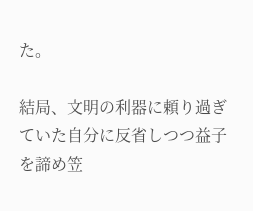た。

結局、文明の利器に頼り過ぎていた自分に反省しつつ益子を諦め笠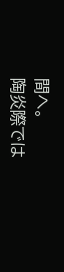間へ。
陶炎際では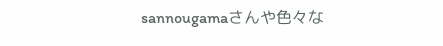sannougamaさんや色々な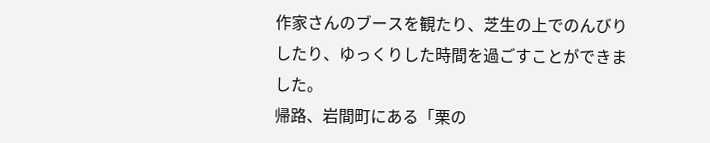作家さんのブースを観たり、芝生の上でのんびりしたり、ゆっくりした時間を過ごすことができました。
帰路、岩間町にある「栗の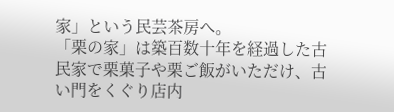家」という民芸茶房へ。
「栗の家」は築百数十年を経過した古民家で栗菓子や栗ご飯がいただけ、古い門をくぐり店内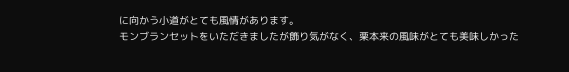に向かう小道がとても風情があります。
モンブランセットをいただきましたが飾り気がなく、栗本来の風味がとても美味しかった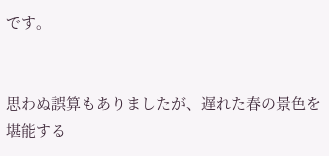です。


思わぬ誤算もありましたが、遅れた春の景色を堪能する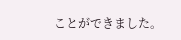ことができました。